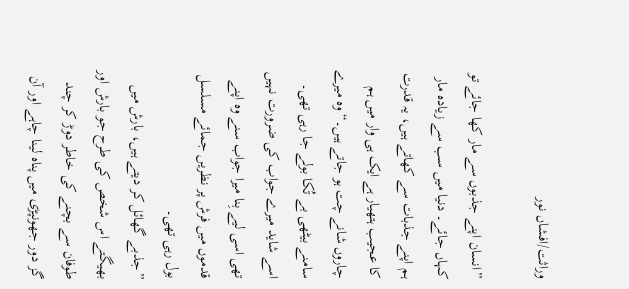وراثت/افشاں نور

”انسان اپنے جذبوں سے مار کھا جائے تو کہاں جائے۔ دنیا میں سب سے زیادہ مار ہم اپنے جذبات سے کھاتے ہیں، یہ قدرت کا عجیب ہتھیار ہے ایک ہی وار میں ہم چاروں شانے چت ہو جاتے ہیں۔“ وہ میرے سامنے بیٹھی بے تُکا بولے جا رہی تھی۔ اسے شاید میرے جواب کی ضرورت نہیں تھی اسی لیے بِنا میرا جواب سنے وہ اپنے قدموں میں فرش پر نظریں جمائے مسلسل بول رہی تھی۔
”جذبے گھائل کر دیتے ہیں، بارش میں بھیگتے اس شخص کی طرح جو بارش اور طوفان سے بچنے کی خاطر دوڑ کر چند گز دور جھونپڑی میں پناہ لینا چاہے اور آن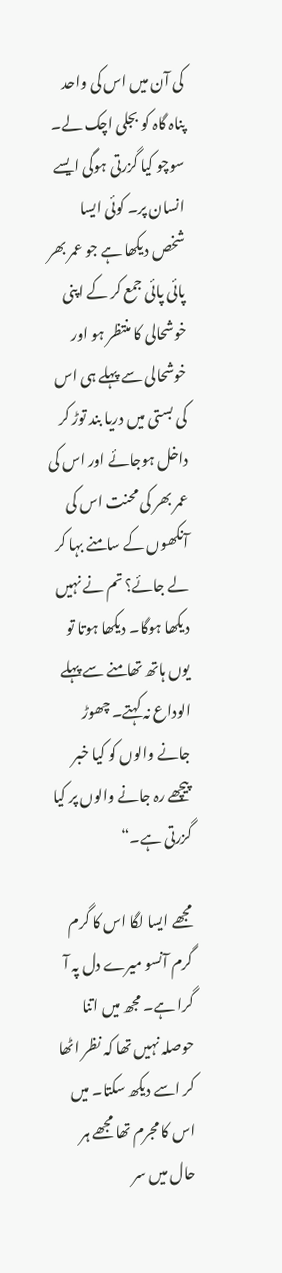کی آن میں اس کی واحد پناہ گاہ کو بجلی اچک لے۔ سوچو کیا گزرتی ہوگی ایسے انسان پر۔ کوئی ایسا شخص دیکھا ہے جو عمر بھر پائی پائی جمع کر کے اپنی خوشحالی کا منتظر ہو اور خوشحالی سے پہلے ہی اس کی بستی میں دریا بند توڑ کر داخل ہوجائے اور اس کی عمر بھر کی محنت اس کی آنکھوں کے سامنے بہا کر لے جائے؟ تم نے نہیں دیکھا ہوگا۔ دیکھا ہوتا تو یوں ہاتھ تھامنے سے پہلے الوداع نہ کہتے۔ چھوڑ جانے والوں کو کیا خبر پیچھے رہ جانے والوں پر کیا گزرتی ہے۔“

مجھے ایسا لگا اس کا گرم گرم آنسو میرے دل پہ آ گرا ہے۔ مجھ میں اتنا حوصلہ نہیں تھا کہ نظر اٹھا کر اسے دیکھ سکتا۔ میں اس کا مجرم تھا مجھے ہر حال میں سر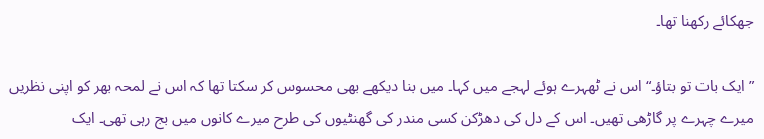جھکائے رکھنا تھا۔

”ایک بات تو بتاؤ۔“ اس نے ٹھہرے ہوئے لہجے میں کہا۔ میں بنا دیکھے بھی محسوس کر سکتا تھا کہ اس نے لمحہ بھر کو اپنی نظریں میرے چہرے پر گاڑھی تھیں۔ اس کے دل کی دھڑکن کسی مندر کی گھنٹیوں کی طرح میرے کانوں میں بج رہی تھی۔ ایک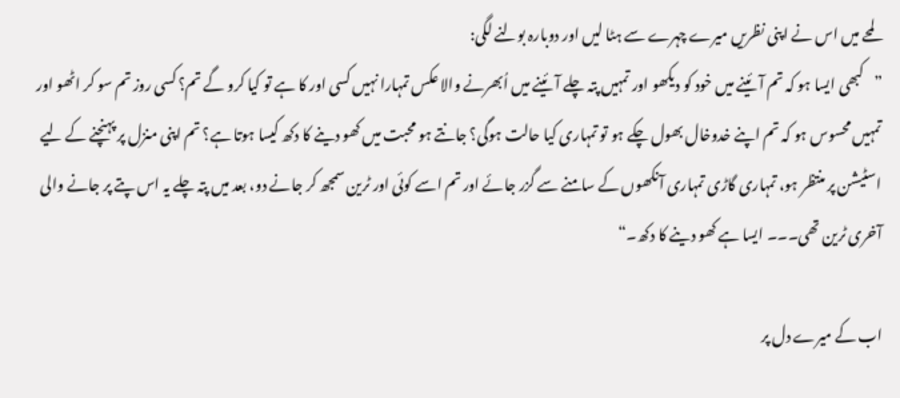لمحے میں اس نے اپنی نظریں میرے چہرے سے ہٹا لیں اور دوبارہ بولنے لگی:
”کبھی ایسا ہو کہ تم آئینے میں خود کو دیکھو اور تمہیں پتہ چلے آئینے میں اُبھرنے والا عکس تمہارا نہیں کسی اور کا ہے تو کیا کرو گے تم؟ کسی روز تم سو کر اٹھو اور تمہیں محسوس ہو کہ تم اپنے خدوخال بھول چکے ہو تو تمہاری کیا حالت ہوگی؟ جانتے ہو محبت میں کھو دینے کا دکھ کیسا ہوتا ہے؟ تم اپنی منزل پر پہنچنے کے لیے اسٹیشن پر منتظر ہو، تمہاری گاڑی تمہاری آنکھوں کے سامنے سے گزر جائے اور تم اسے کوئی اور ٹرین سمجھ کر جانے دو، بعد میں پتہ چلے یہ اس پتے پر جانے والی آخری ٹرین تھی۔۔۔ ایسا ہے کھو دینے کا دکھ۔“

اب کے میرے دل پر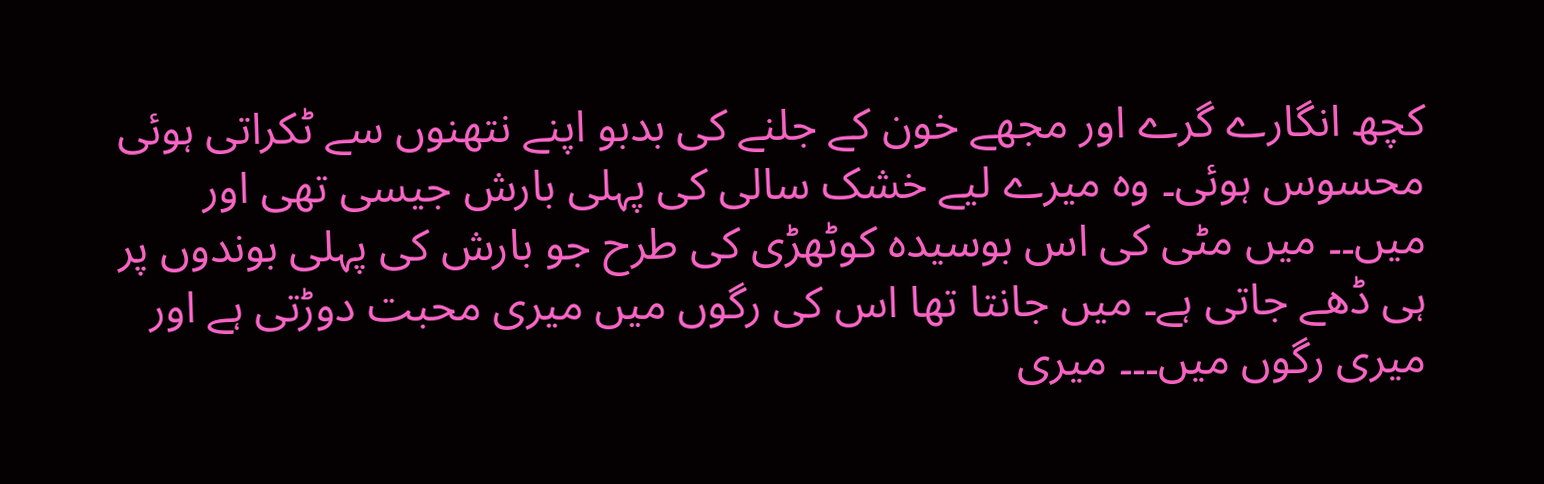کچھ انگارے گرے اور مجھے خون کے جلنے کی بدبو اپنے نتھنوں سے ٹکراتی ہوئی محسوس ہوئی۔ وہ میرے لیے خشک سالی کی پہلی بارش جیسی تھی اور میں۔۔ میں مٹی کی اس بوسیدہ کوٹھڑی کی طرح جو بارش کی پہلی بوندوں پر ہی ڈھے جاتی ہے۔ میں جانتا تھا اس کی رگوں میں میری محبت دوڑتی ہے اور میری رگوں میں۔۔۔ میری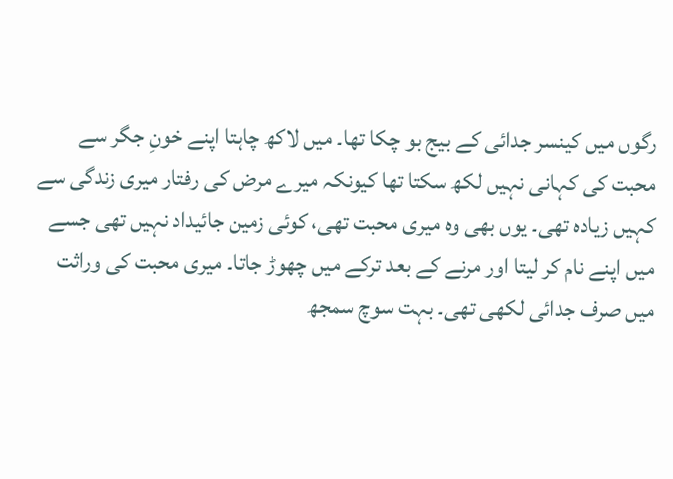رگوں میں کینسر جدائی کے بیج بو چکا تھا۔ میں لاکھ چاہتا اپنے خونِ جگر سے محبت کی کہانی نہیں لکھ سکتا تھا کیونکہ میرے مرض کی رفتار میری زندگی سے کہیں زیادہ تھی۔ یوں بھی وہ میری محبت تھی، کوئی زمین جائیداد نہیں تھی جسے میں اپنے نام کر لیتا اور مرنے کے بعد ترکے میں چھوڑ جاتا۔ میری محبت کی وراثت میں صرف جدائی لکھی تھی۔ بہت سوچ سمجھ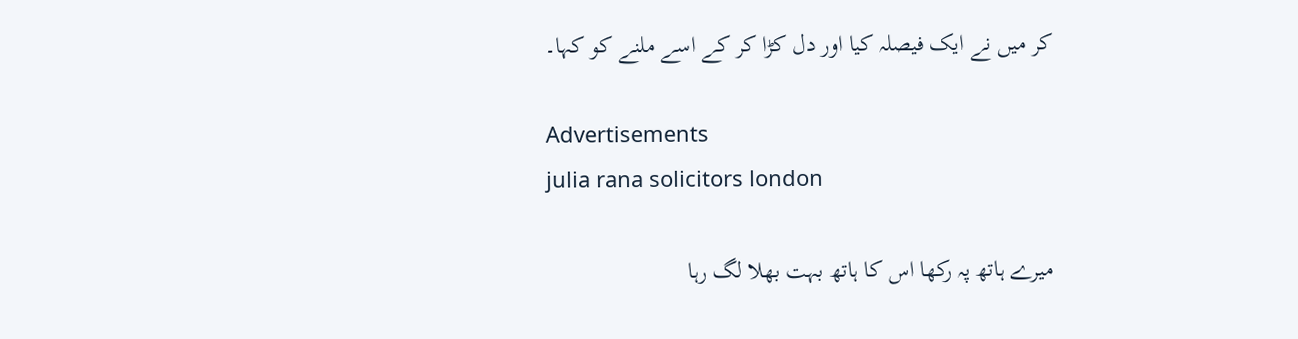کر میں نے ایک فیصلہ کیا اور دل کڑا کر کے اسے ملنے کو کہا۔

Advertisements
julia rana solicitors london

میرے ہاتھ پہ رکھا اس کا ہاتھ بہت بھلا لگ رہا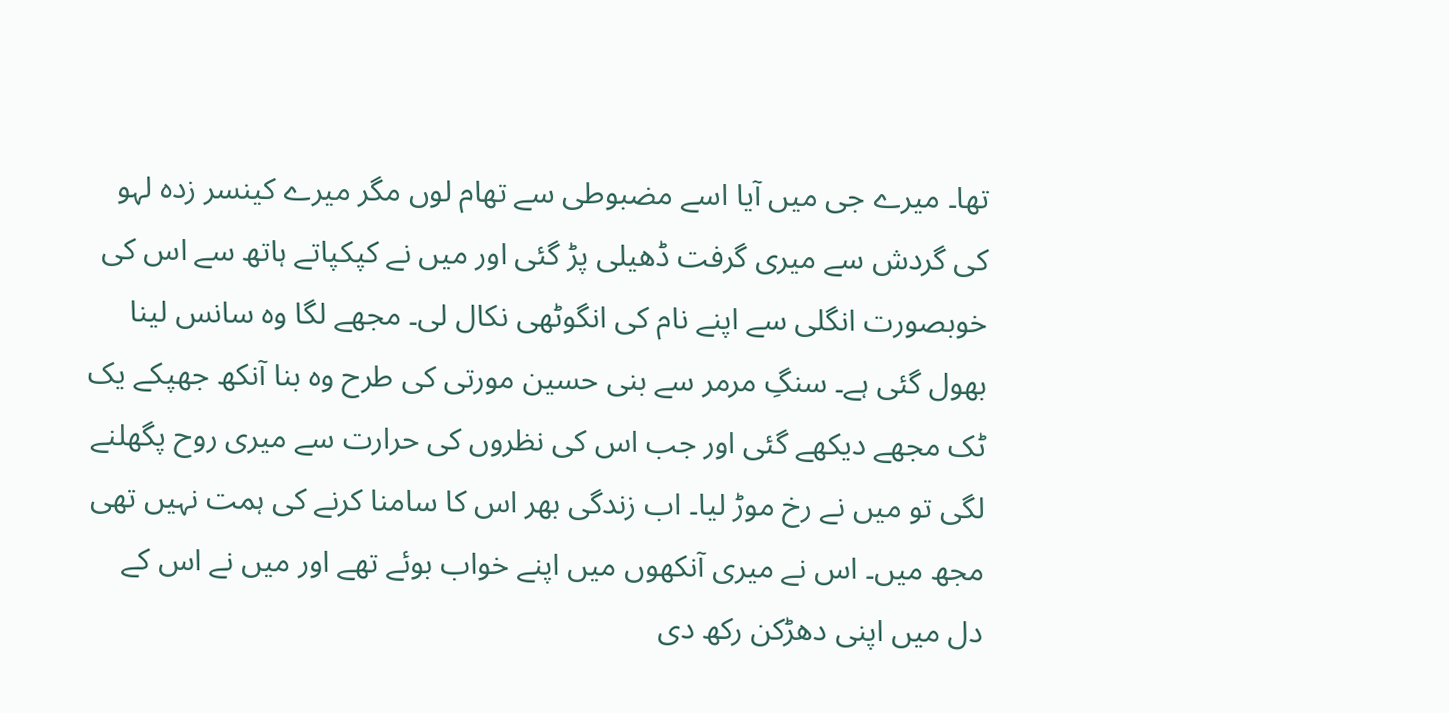تھا۔ میرے جی میں آیا اسے مضبوطی سے تھام لوں مگر میرے کینسر زدہ لہو کی گردش سے میری گرفت ڈھیلی پڑ گئی اور میں نے کپکپاتے ہاتھ سے اس کی خوبصورت انگلی سے اپنے نام کی انگوٹھی نکال لی۔ مجھے لگا وہ سانس لینا بھول گئی ہے۔ سنگِ مرمر سے بنی حسین مورتی کی طرح وہ بنا آنکھ جھپکے یک ٹک مجھے دیکھے گئی اور جب اس کی نظروں کی حرارت سے میری روح پگھلنے لگی تو میں نے رخ موڑ لیا۔ اب زندگی بھر اس کا سامنا کرنے کی ہمت نہیں تھی مجھ میں۔ اس نے میری آنکھوں میں اپنے خواب بوئے تھے اور میں نے اس کے دل میں اپنی دھڑکن رکھ دی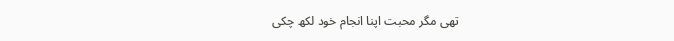تھی مگر محبت اپنا انجام خود لکھ چکی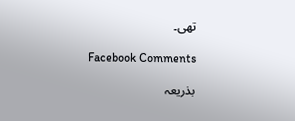تھی۔

Facebook Comments

بذریعہ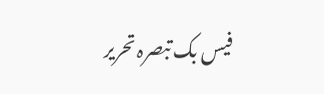فیس بک تبصرہ تحریر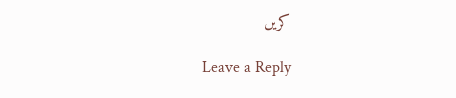کریں

Leave a Reply